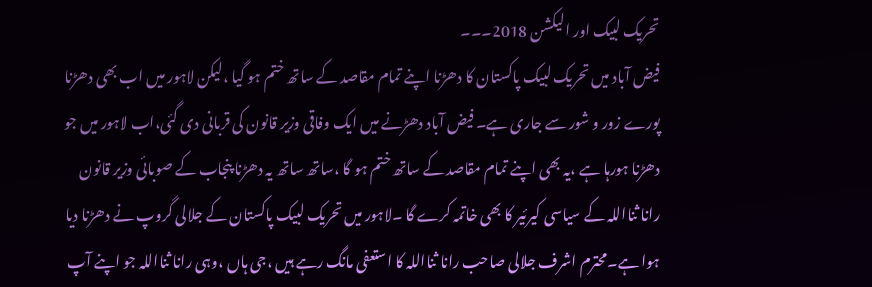تحریک لبیک اور الیکشن 2018۔۔۔
فیض آباد میں تحریک لبیک پاکستان کا دھڑنا اپنے تمام مقاصد کے ساتھ ختم ہو گیا ،لیکن لاہور میں اب بھی دھڑنا پورے زور و شور سے جاری ہے۔ فیض آباد دھڑنے میں ایک وفاقی وزیر قانون کی قربانی دی گئی،اب لاہور میں جو دھڑنا ہورہا ہے ،یہ بھی اپنے تمام مقاصد کے ساتھ ختم ہو گا ،ساتھ ساتھ یہ دھڑنا پنجاب کے صوبائی وزیر قانون رانا ثنااللہ کے سیاسی کیرئیر کا بھی خاتمہ کرے گا ۔لاہور میں تحریک لبیک پاکستان کے جلالی گروپ نے دھڑنا دیا ہوا ہے۔محترم اشرف جلالی صاحب رانا ثنااللہ کا استعفی مانگ رہے ہیں ،جی ہاں ،وہی رانا ثنااللہ جو اپنے آپ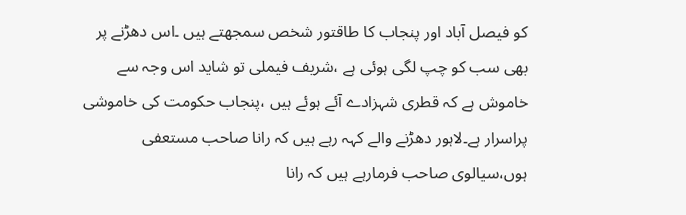کو فیصل آباد اور پنجاب کا طاقتور شخص سمجھتے ہیں ۔اس دھڑنے پر بھی سب کو چپ لگی ہوئی ہے ،شریف فیملی تو شاید اس وجہ سے خاموش ہے کہ قطری شہزادے آئے ہوئے ہیں ،پنجاب حکومت کی خاموشی پراسرار ہے۔لاہور دھڑنے والے کہہ رہے ہیں کہ رانا صاحب مستعفی ہوں،سیالوی صاحب فرمارہے ہیں کہ رانا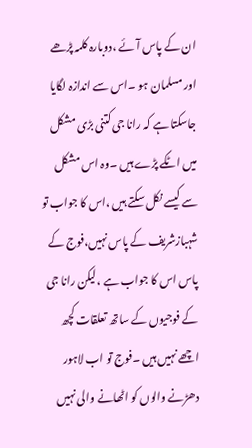ان کے پاس آئے ،دوبارہ کلمہ پڑھے اور مسلمان ہو ۔اس سے اندازہ لگایا جاسکتا ہے کہ رانا جی کتنی بڑی مشکل میں اٹکے پڑے ہیں ۔وہ اس مشکل سے کیسے نکل سکتے ہیں ،اس کا جواب تو شہبازشریف کے پاس نہیں،فوج کے پاس اس کا جواب ہے ،لیکن رانا جی کے فوجیوں کے ساتھ تعلقات کچھ اچھے نہیں ہیں ۔فوج تو اب لاہور دھڑنے والوں کو اٹھانے والی نہیں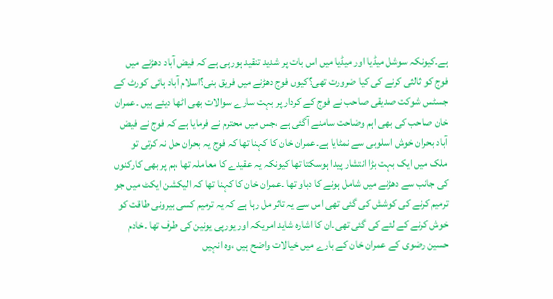ہے۔کیونکہ سوشل میڈیا اور میڈیا میں اس بات پر شدید تنقید ہورہی ہے کہ فیض آباد دھڑنے میں فوج کو ثالثی کرنے کی کیا ضرورت تھی؟کیوں فوج دھڑنے میں فریق بنی؟اسلام آباد ہائی کورٹ کے جسٹس شوکت صدیقی صاحب نے فوج کے کردار پر بہت سارے سوالات بھی اٹھا دیئے ہیں ۔عمران خان صاحب کی بھی اہم وضاحت سامنے آگئی ہے ،جس میں محترم نے فرمایا ہے کہ فوج نے فیض آباد بحران خوش اسلوبی سے نمٹایا ہے۔عمران خان کا کہنا تھا کہ فوج یہ بحران حل نہ کرتی تو ملک میں ایک بہت بڑا انتشار پیدا ہوسکتا تھا کیونکہ یہ عقیدے کا معاملہ تھا ،ہم پر بھی کارکنوں کی جانب سے دھڑنے میں شامل ہونے کا دباو تھا ۔عمران خان کا کہنا تھا کہ الیکشن ایکٹ میں جو ترمیم کرنے کی کوشش کی گئی تھی اس سے یہ تاثر مل رہا ہے کہ یہ ترمیم کسی بیرونی طاقت کو خوش کرنے کے لئے کی گئی تھی۔ان کا اشارہ شاید امریکہ اور یورپی یونین کی طرف تھا ۔خادم حسین رضوی کے عمران خان کے بارے میں خیالات واضح ہیں ،وہ انہیں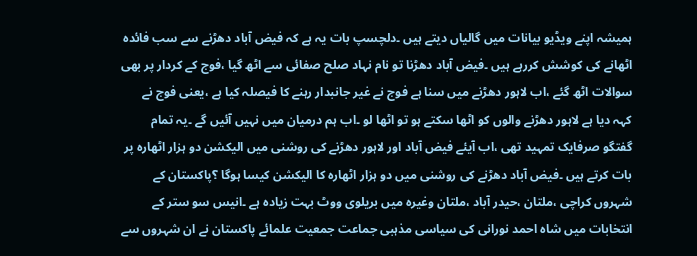ہمیشہ اپنے ویڈیو بیانات میں گالیاں دیتے ہیں ۔دلچسپ بات یہ ہے کہ فیض آباد دھڑنے سے سب فائدہ اٹھانے کی کوشش کررہے ہیں ۔فیض آباد دھڑنا تو نام نہاد صلح صفائی سے اٹھ گیا ،فوج کے کردار پر بھی سوالات اٹھ گئے ،اب لاہور دھڑنے میں سنا ہے فوج نے غیر جانبدار رہنے کا فیصلہ کیا ہے ،یعنی فوج نے کہہ دیا ہے لاہور دھڑنے والوں کو اٹھا سکتے ہو تو اٹھا لو ۔اب ہم درمیان میں نہیں آئیں گے ۔یہ تمام گفتگو صرفایک تمہید تھی ،اب آیئے فیض آباد اور لاہور دھڑنے کی روشنی میں الیکشن دو ہزار اٹھارہ پر بات کرتے ہیں ۔فیض آباد دھڑنے کی روشنی میں دو ہزار اٹھارہ کا الیکشن کیسا ہوگا ؟پاکستان کے شہروں کراچی ،ملتان ،حیدر آباد ،ملتان وغیرہ میں بریلوی ووٹ بہت زیادہ ہے ۔انیس سو ستر کے انتخابات میں شاہ احمد نورانی کی سیاسی مذہبی جماعت جمعیت علمائے پاکستان نے ان شہروں سے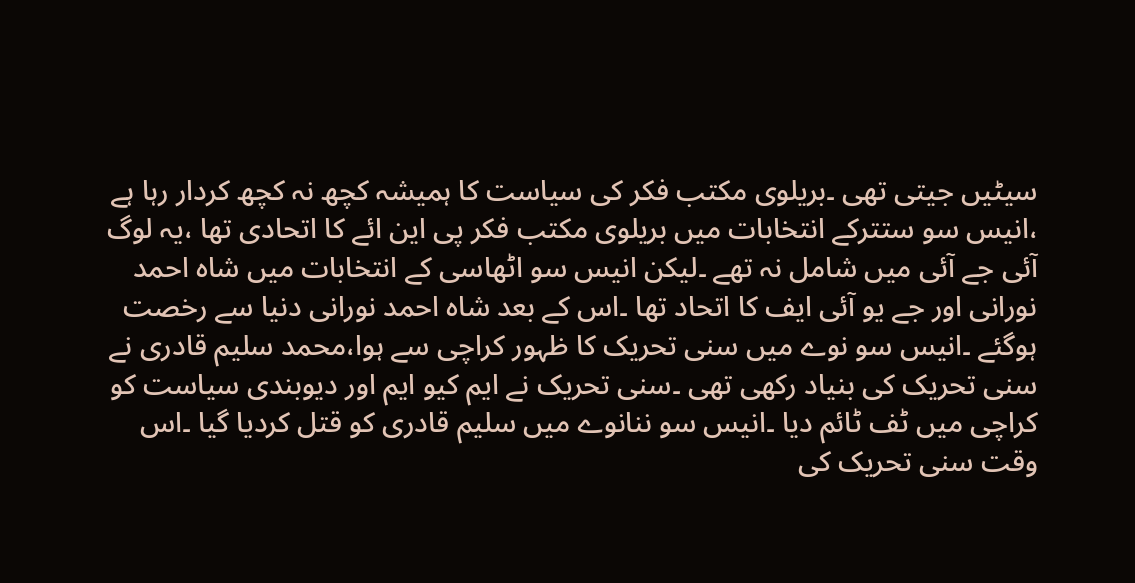سیٹیں جیتی تھی ۔بریلوی مکتب فکر کی سیاست کا ہمیشہ کچھ نہ کچھ کردار رہا ہے ،انیس سو ستترکے انتخابات میں بریلوی مکتب فکر پی این ائے کا اتحادی تھا ،یہ لوگ آئی جے آئی میں شامل نہ تھے ۔لیکن انیس سو اٹھاسی کے انتخابات میں شاہ احمد نورانی اور جے یو آئی ایف کا اتحاد تھا ۔اس کے بعد شاہ احمد نورانی دنیا سے رخصت ہوگئے ۔انیس سو نوے میں سنی تحریک کا ظہور کراچی سے ہوا،محمد سلیم قادری نے سنی تحریک کی بنیاد رکھی تھی ۔سنی تحریک نے ایم کیو ایم اور دیوبندی سیاست کو کراچی میں ٹف ٹائم دیا ۔انیس سو ننانوے میں سلیم قادری کو قتل کردیا گیا ۔اس وقت سنی تحریک کی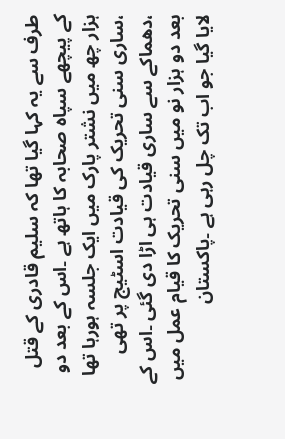طرف سے یہ کہا گیا تھا کہ سلیم قادری کے قتل کے پیچھے سپاہ صحابہ کا ہاتھ ہے ۔اس کے بعد دو ہزار چھ میں نشتر پارک میں ایک جلسہ ہورہا تھا ،ساری سنی تحریک کی قیادت اسٹیج پر تھی ،دھماکے سے ساری قیادت ہی اڑا دی گئی ۔اس کے بعد دو ہزار نو میں سنی تحریک کا قیام عمل میں لایا گیا جو اب تک چل رہی ہے ۔پاکستان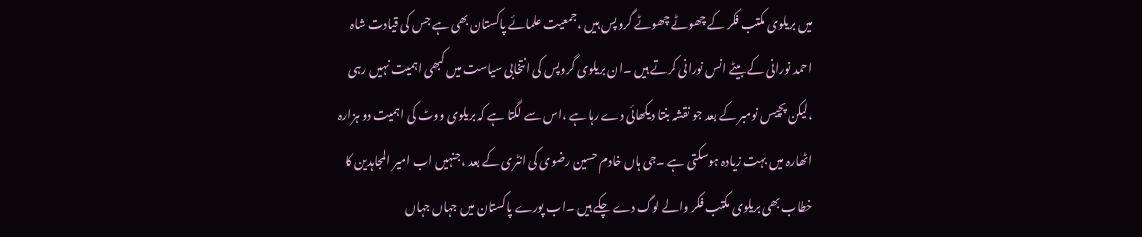میں بریلوی مکتب فکر کے چھوٹے چھوٹے گروپس ہیں ،جمعیت علمائے پاکستان بھی ہے جس کی قیادت شاہ احمد نورانی کے بیٹے انس نورانی کرتے ہیں ۔ان بریلوی گروپس کی انتخابی سیاست میں کبھی اہمیت نہیں رہی ،لیکن پچیس نومبر کے بعد جو نقشہ بنتا دیکھائی دے رہا ہے ،اس سے لگتا ہے کہ بریلوی ووٹ کی اہمیت دو ہزارہ اٹھارہ میں بہت زیادہ ہوسکتی ہے ۔جی ہاں خادم حسین رضوی کی انٹری کے بعد ،جنہیں اب امیر المجاہدین کا خطاب بھی بریلوی مکتب فکر والے لوگ دے چکے ہیں ۔اب پورے پاکستان میں جہاں جہاں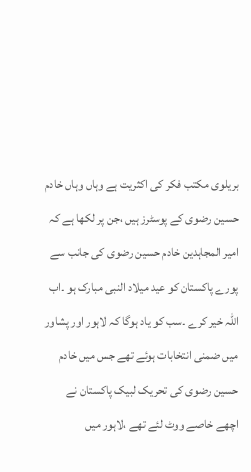بریلوی مکتب فکر کی اکثریت ہے وہاں وہاں خادم حسین رضوی کے پوسٹرز ہیں ،جن پر لکھا ہے کہ امیر المجاہدین خادم حسین رضوی کی جانب سے پورے پاکستان کو عید میلاد النبی مبارک ہو ۔اب اللہ خیر کرے ۔سب کو یاد ہوگا کہ لاہور اور پشاور میں ضمنی انتخابات ہوئے تھے جس میں خادم حسین رضوی کی تحریک لبیک پاکستان نے اچھے خاصے ووٹ لئے تھے ،لاہور میں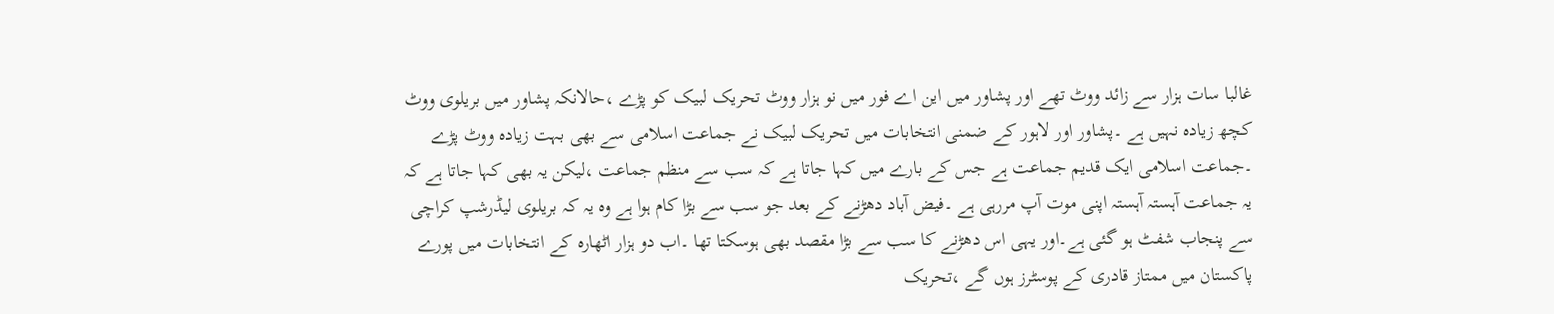غالبا سات ہزار سے زائد ووٹ تھے اور پشاور میں این اے فور میں نو ہزار ووٹ تحریک لبیک کو پڑے ،حالانکہ پشاور میں بریلوی ووٹ کچھ زیادہ نہیں ہے ۔پشاور اور لاہور کے ضمنی انتخابات میں تحریک لبیک نے جماعت اسلامی سے بھی بہت زیادہ ووٹ پڑے ۔جماعت اسلامی ایک قدیم جماعت ہے جس کے بارے میں کہا جاتا ہے کہ سب سے منظم جماعت ،لیکن یہ بھی کہا جاتا ہے کہ یہ جماعت آہستہ آہستہ اپنی موت آپ مررہی ہے ۔فیض آباد دھڑنے کے بعد جو سب سے بڑا کام ہوا ہے وہ یہ کہ بریلوی لیڈرشپ کراچی سے پنجاب شفٹ ہو گئی ہے۔اور یہی اس دھڑنے کا سب سے بڑا مقصد بھی ہوسکتا تھا ۔اب دو ہزار اٹھارہ کے انتخابات میں پورے پاکستان میں ممتاز قادری کے پوسٹرز ہوں گے ،تحریک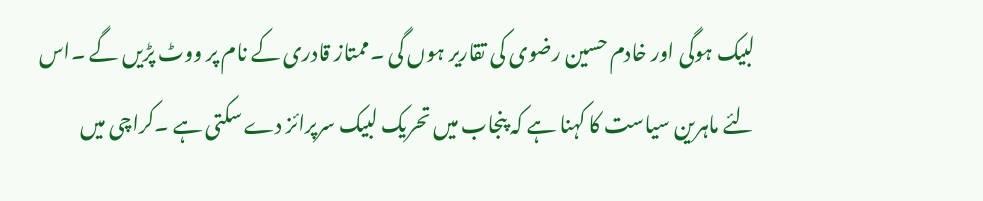لبیک ہوگی اور خادم حسین رضوی کی تقاریر ہوں گی ۔ممتاز قادری کے نام پر ووٹ پڑیں گے ۔اس لئے ماہرین سیاست کا کہنا ہے کہ پنجاب میں تحریک لبیک سرپرائز دے سکتی ہے ۔کراچی میں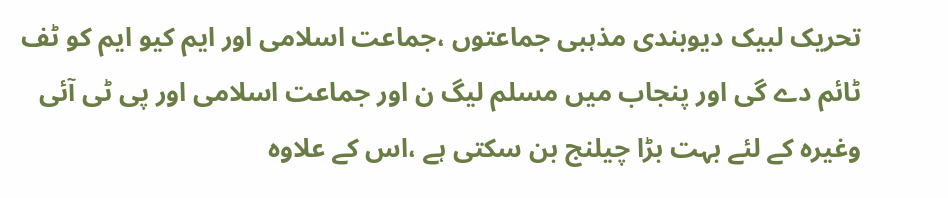تحریک لبیک دیوبندی مذہبی جماعتوں ،جماعت اسلامی اور ایم کیو ایم کو ٹف ٹائم دے گی اور پنجاب میں مسلم لیگ ن اور جماعت اسلامی اور پی ٹی آئی وغیرہ کے لئے بہت بڑا چیلنج بن سکتی ہے ،اس کے علاوہ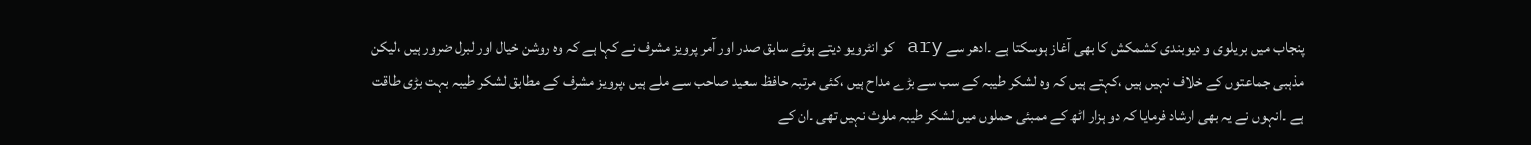پنجاب میں بریلوی و دیوبندی کشمکش کا بھی آغاز ہوسکتا ہے ۔ادھر سے ary کو انٹرویو دیتے ہوئے سابق صدر اور آمر پرویز مشرف نے کہا ہے کہ وہ روشن خیال اور لبرل ضرور ہیں ،لیکن مذہبی جماعتوں کے خلاف نہیں ہیں ،کہتے ہیں کہ وہ لشکر طیبہ کے سب سے بڑے مداح ہیں ،کئی مرتبہ حافظ سعید صاحب سے ملے ہیں ،پرویز مشرف کے مطابق لشکر طیبہ بہت بڑی طاقت ہے ۔انہوں نے یہ بھی ارشاد فرمایا کہ دو ہزار اٹھ کے ممبئی حملوں میں لشکر طیبہ ملوث نہیں تھی ۔ان کے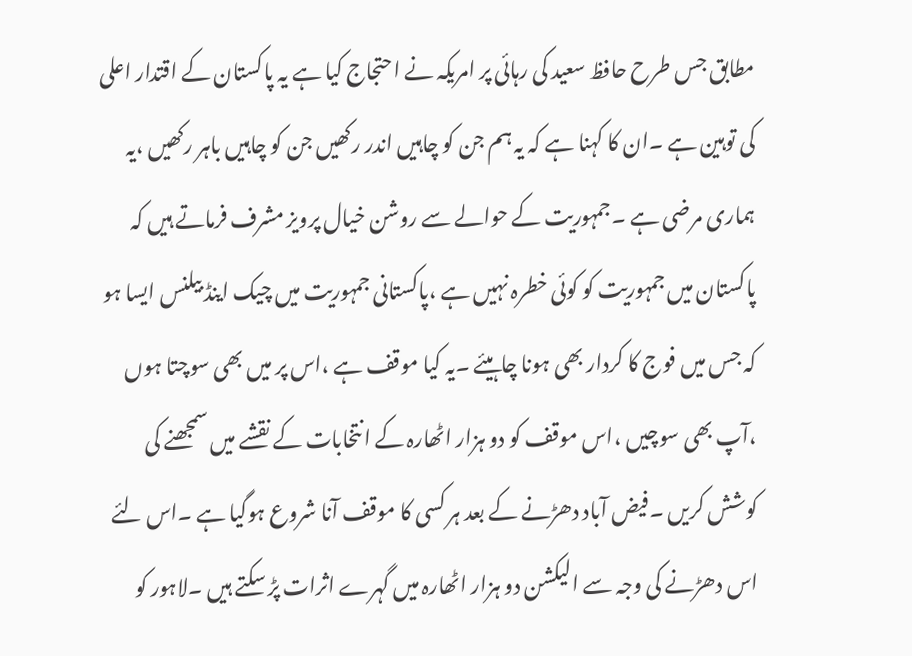مطابق جس طرح حافظ سعید کی رہائی پر امریکہ نے احتجاج کیا ہے یہ پاکستان کے اقتدار اعلی کی توہین ہے ۔ان کا کہنا ہے کہ یہ ہم جن کو چاہیں اندر رکھیں جن کو چاہیں باہر رکھیں ،یہ ہماری مرضی ہے ۔جمہوریت کے حوالے سے روشن خیال پرویز مشرف فرماتے ہیں کہ پاکستان میں جمہوریت کو کوئی خطرہ نہیں ہے ،پاکستانی جمہوریت میں چیک اینڈ بیلنس ایسا ہو کہ جس میں فوج کا کردار بھی ہونا چاہیئے ۔یہ کیا موقف ہے ،اس پر میں بھی سوچتا ہوں ،آپ بھی سوچیں ،اس موقف کو دو ہزار اٹھارہ کے انتخابات کے نقشے میں سمجھنے کی کوشش کریں ۔فیض آباد دھڑنے کے بعد ہر کسی کا موقف آنا شروع ہوگیا ہے ۔اس لئے اس دھڑنے کی وجہ سے الیکشن دو ہزار اٹھارہ میں گہرے اثرات پڑ سکتے ہیں ۔لاہور کو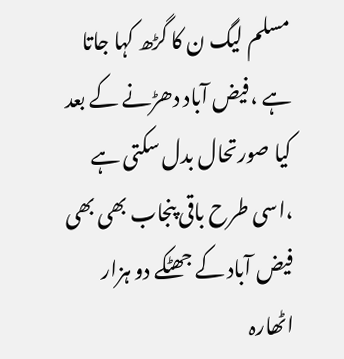مسلم لیگ ن کا گڑھ کہا جاتا ہے ،فیض آباد دھڑنے کے بعد کیا صورتحال بدل سکتی ہے ،اسی طرح باقی پنجاب بھی بھی فیض آباد کے جھٹکے دو ہزار اٹھارہ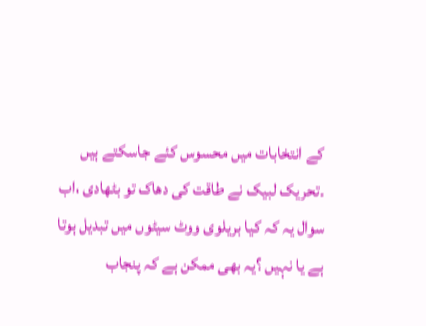کے انتخابات میں محسوس کئے جاسکتے ہیں ۔تحریک لبیک نے طاقت کی دھاک تو بٹھادی ،اب سوال یہ کہ کیا بریلوی ووٹ سیٹوں میں تبدیل ہوتا ہے یا نہیں ؟یہ بھی ممکن ہے کہ پنجاب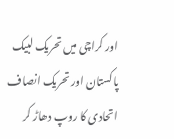اور کراچی میں تحریک لبیک پاکستان اور تحریک انصاف اتحادی کا روپ دھاڑ کر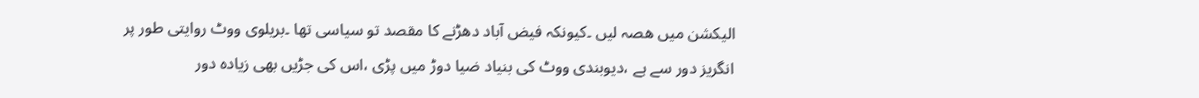الیکشن میں ھصہ لیں ۔کیونکہ فیض آباد دھڑنے کا مقصد تو سیاسی تھا ۔بریلوی ووٹ روایتی طور پر انگریز دور سے ہے ،دیوبندی ووٹ کی بنیاد ضیا دوڑ میں پڑی ،اس کی جڑیں بھی زیادہ دور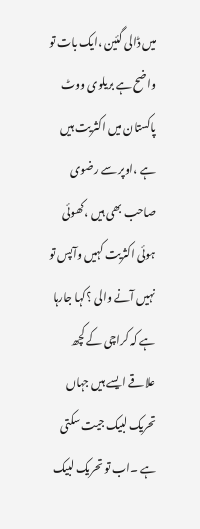میں ڈالی گئین ،ایک بات تو واضح ہے بریلوی ووٹ پاکستان میں اکثریت ہیں ہے ،اوپر سے رضوی صاحب بھی ہیں ،کھوئی ہوئی اکثریت کہیں وآپس تو نہیں آنے والی ؟کہا جارہا ہے کہ کراچی کے کچھ علاقے ایسے ہیں جہاں تحریک لبیک جیت سکتی ہے ۔اب تو تحریک لبیک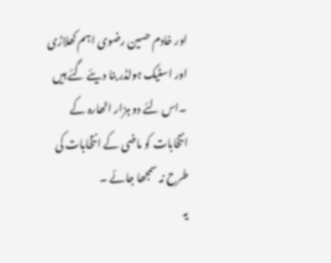اور خادم حسین رضوی اہم کھلاڑی اور اسٹیک ہولڈر بنا دیئے گئے ہیں ۔اس لئے دو ہزار اٹھارہ کے انتخابات کو ماضی کے انتخابات کی طرح نہ سمجھا جائے ۔
یہ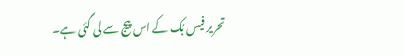تحریر فیس بُک کے اس پیج سے لی گئی ہے۔